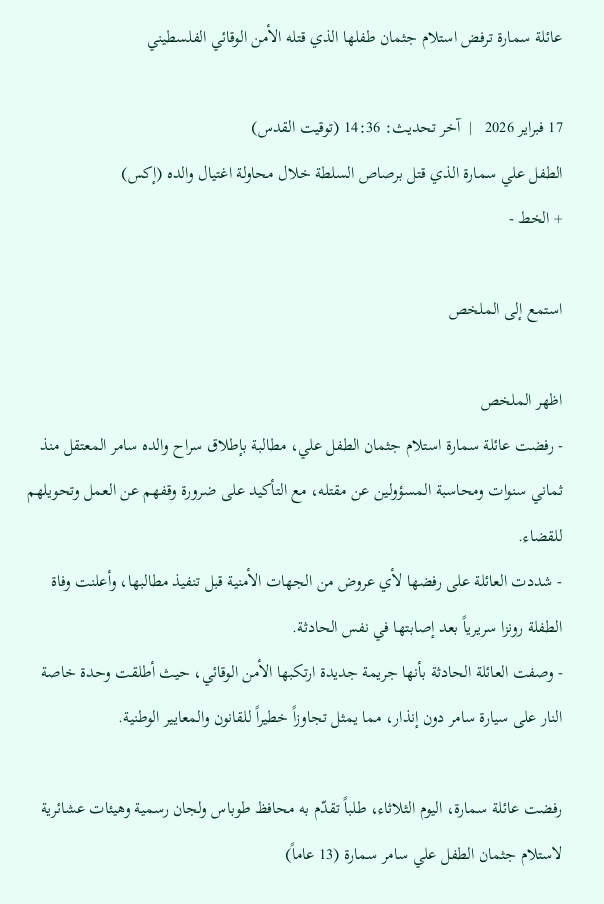عائلة سمارة ترفض استلام جثمان طفلها الذي قتله الأمن الوقائي الفلسطيني

17 فبراير 2026   |  آخر تحديث: 14:36 (توقيت القدس)
الطفل علي سمارة الذي قتل برصاص السلطة خلال محاولة اغتيال والده (إكس)
+ الخط -

استمع إلى الملخص

اظهر الملخص
- رفضت عائلة سمارة استلام جثمان الطفل علي، مطالبة بإطلاق سراح والده سامر المعتقل منذ ثماني سنوات ومحاسبة المسؤولين عن مقتله، مع التأكيد على ضرورة وقفهم عن العمل وتحويلهم للقضاء.
- شددت العائلة على رفضها لأي عروض من الجهات الأمنية قبل تنفيذ مطالبها، وأعلنت وفاة الطفلة رونزا سريرياً بعد إصابتها في نفس الحادثة.
- وصفت العائلة الحادثة بأنها جريمة جديدة ارتكبها الأمن الوقائي، حيث أطلقت وحدة خاصة النار على سيارة سامر دون إنذار، مما يمثل تجاوزاً خطيراً للقانون والمعايير الوطنية.

رفضت عائلة سمارة، اليوم الثلاثاء، طلباً تقدّم به محافظ طوباس ولجان رسمية وهيئات عشائرية لاستلام جثمان الطفل علي سامر سمارة (13 عاماً)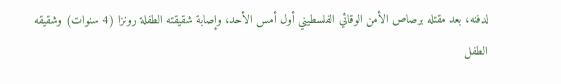لدفنه، بعد مقتله برصاص الأمن الوقائي الفلسطيني أول أمس الأحد، وإصابة شقيقته الطفلة رونزا (4 سنوات) وشقيقه الطفل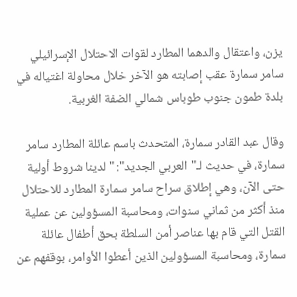يزن، واعتقال والدهما المطارد لقوات الاحتلال الإسرائيلي سامر سمارة عقب إصابته هو الآخر خلال محاولة اغتياله في بلدة طمون جنوب طوباس شمالي الضفة الغربية.

وقال عبد القادر سمارة، المتحدث باسم عائلة المطارد سامر سمارة، في حديث لـ"العربي الجديد": "لدينا شروط أولية حتى الآن، وهي إطلاق سراح سامر سمارة المطارد للاحتلال منذ أكثر من ثماني سنوات، ومحاسبة المسؤولين عن عملية القتل التي قام بها عناصر أمن السلطة بحق أطفال عائلة سمارة، ومحاسبة المسؤولين الذين أعطوا الأوامر، بوقفهم عن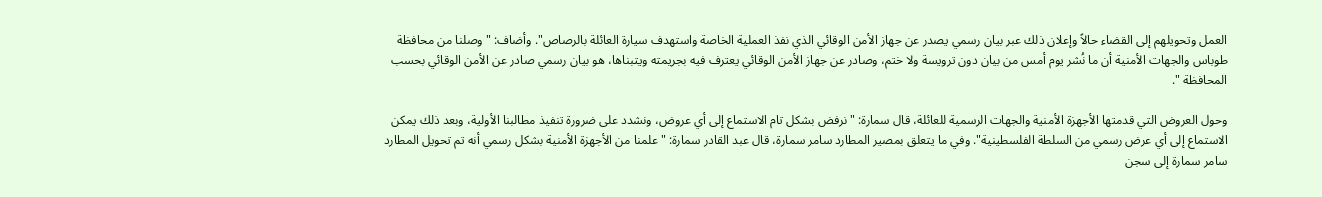العمل وتحويلهم إلى القضاء حالاً وإعلان ذلك عبر بيان رسمي يصدر عن جهاز الأمن الوقائي الذي نفذ العملية الخاصة واستهدف سيارة العائلة بالرصاص". وأضاف: "وصلنا من محافظة طوباس والجهات الأمنية أن ما نُشر يوم أمس من بيان دون ترويسة ولا ختم، وصادر عن جهاز الأمن الوقائي يعترف فيه بجريمته ويتبناها، هو بيان رسمي صادر عن الأمن الوقائي بحسب المحافظة ".

وحول العروض التي قدمتها الأجهزة الأمنية والجهات الرسمية للعائلة، قال سمارة: "نرفض بشكل تام الاستماع إلى أي عروض، ونشدد على ضرورة تنفيذ مطالبنا الأولية، وبعد ذلك يمكن الاستماع إلى أي عرض رسمي من السلطة الفلسطينية". وفي ما يتعلق بمصير المطارد سامر سمارة، قال عبد القادر سمارة: "علمنا من الأجهزة الأمنية بشكل رسمي أنه تم تحويل المطارد سامر سمارة إلى سجن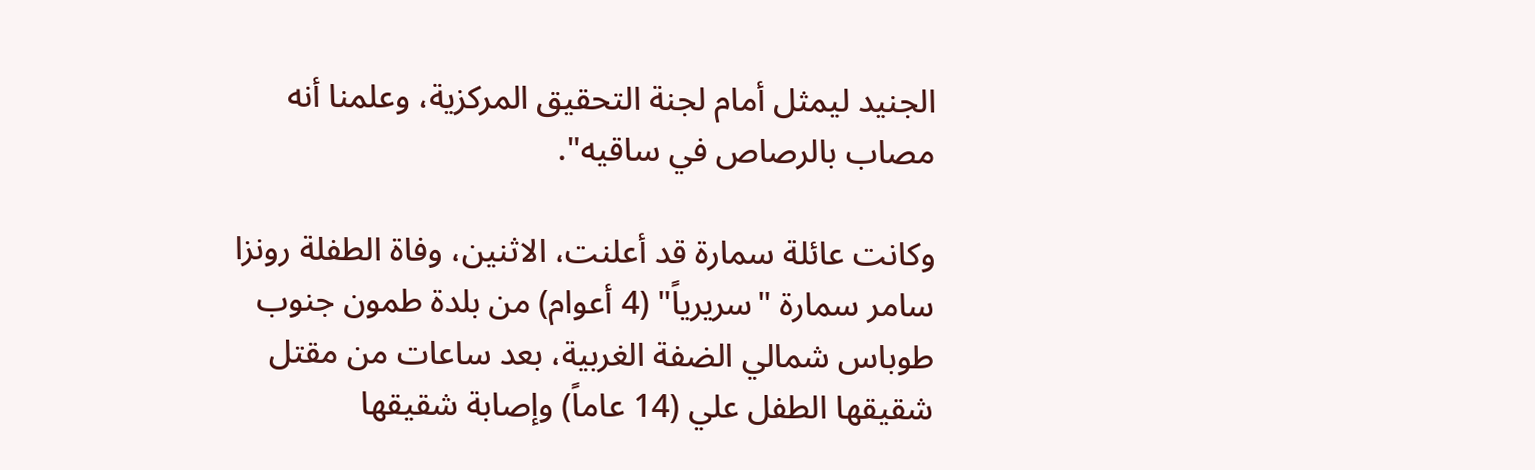الجنيد ليمثل أمام لجنة التحقيق المركزية، وعلمنا أنه مصاب بالرصاص في ساقيه".

وكانت عائلة سمارة قد أعلنت، الاثنين، وفاة الطفلة رونزا سامر سمارة "سريرياً" (4 أعوام) من بلدة طمون جنوب طوباس شمالي الضفة الغربية، بعد ساعات من مقتل شقيقها الطفل علي (14 عاماً) وإصابة شقيقها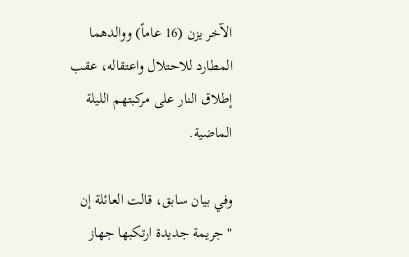الآخر يزن (16 عاماً) ووالدهما المطارد للاحتلال واعتقاله، عقب إطلاق النار على مركبتهم الليلة الماضية.

وفي بيان سابق، قالت العائلة إن "جريمة جديدة ارتكبها جهاز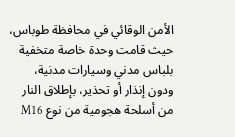الأمن الوقائي في محافظة طوباس، حيث قامت وحدة خاصة متخفية بلباس مدني وسيارات مدنية، ودون إنذار أو تحذير، بإطلاق النار من أسلحة هجومية من نوع M16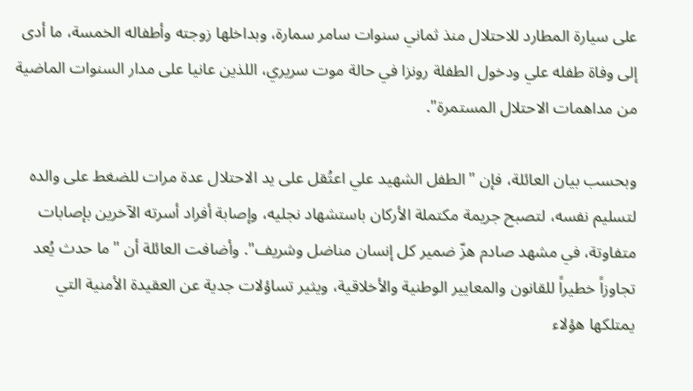على سيارة المطارد للاحتلال منذ ثماني سنوات سامر سمارة، وبداخلها زوجته وأطفاله الخمسة، ما أدى إلى وفاة طفله علي ودخول الطفلة رونزا في حالة موت سريري، اللذين عانيا على مدار السنوات الماضية من مداهمات الاحتلال المستمرة".

وبحسب بيان العائلة، فإن "الطفل الشهيد علي اعتُقل على يد الاحتلال عدة مرات للضغط على والده لتسليم نفسه، لتصبح جريمة مكتملة الأركان باستشهاد نجليه، وإصابة أفراد أسرته الآخرين بإصابات متفاوتة، في مشهد صادم هزّ ضمير كل إنسان مناضل وشريف". وأضافت العائلة أن "ما حدث يُعد تجاوزاً خطيراً للقانون والمعايير الوطنية والأخلاقية، ويثير تساؤلات جدية عن العقيدة الأمنية التي يمتلكها هؤلاء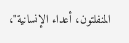المنفلتون، أعداء الإنسانية"،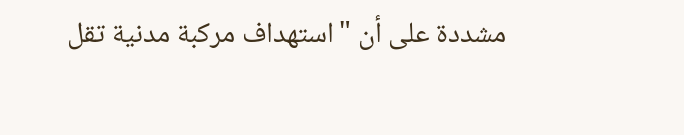مشددة على أن "استهداف مركبة مدنية تقل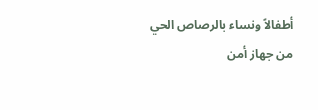أطفالاً ونساء بالرصاص الحي من جهاز أمن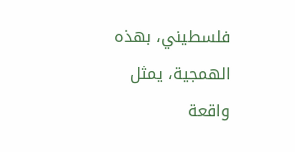فلسطيني، بهذه الهمجية، يمثل واقعة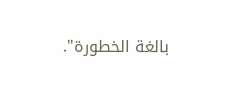بالغة الخطورة".